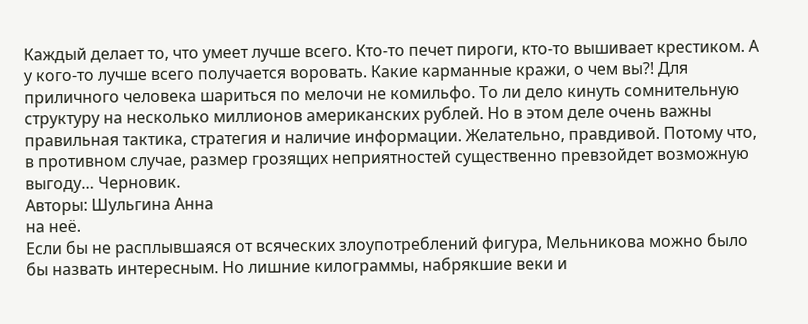Каждый делает то, что умеет лучше всего. Кто-то печет пироги, кто-то вышивает крестиком. А у кого-то лучше всего получается воровать. Какие карманные кражи, о чем вы?! Для приличного человека шариться по мелочи не комильфо. То ли дело кинуть сомнительную структуру на несколько миллионов американских рублей. Но в этом деле очень важны правильная тактика, стратегия и наличие информации. Желательно, правдивой. Потому что, в противном случае, размер грозящих неприятностей существенно превзойдет возможную выгоду… Черновик.
Авторы: Шульгина Анна
на неё.
Если бы не расплывшаяся от всяческих злоупотреблений фигура, Мельникова можно было бы назвать интересным. Но лишние килограммы, набрякшие веки и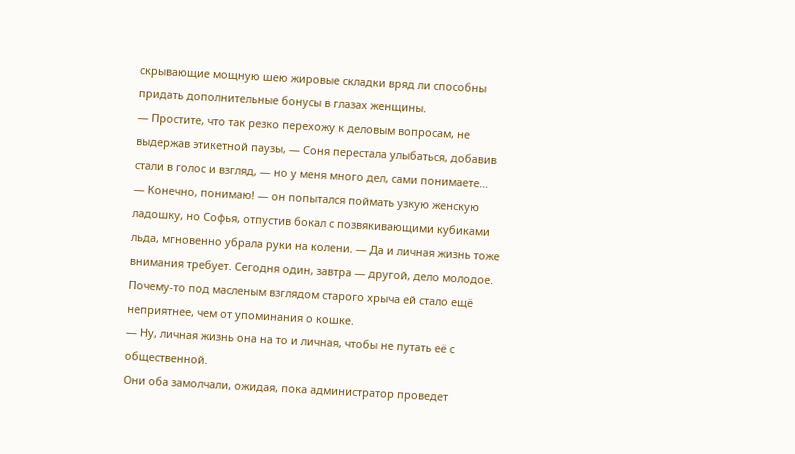скрывающие мощную шею жировые складки вряд ли способны придать дополнительные бонусы в глазах женщины.
— Простите, что так резко перехожу к деловым вопросам, не выдержав этикетной паузы, — Соня перестала улыбаться, добавив стали в голос и взгляд, — но у меня много дел, сами понимаете…
— Конечно, понимаю! — он попытался поймать узкую женскую ладошку, но Софья, отпустив бокал с позвякивающими кубиками льда, мгновенно убрала руки на колени. — Да и личная жизнь тоже внимания требует. Сегодня один, завтра — другой, дело молодое.
Почему-то под масленым взглядом старого хрыча ей стало ещё неприятнее, чем от упоминания о кошке.
— Ну, личная жизнь она на то и личная, чтобы не путать её с общественной.
Они оба замолчали, ожидая, пока администратор проведет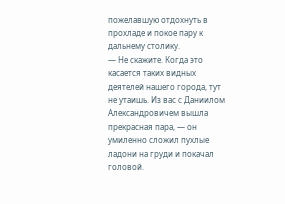пожелавшую отдохнуть в прохладе и покое пару к дальнему столику.
— Не скажите. Когда это касается таких видных деятелей нашего города, тут не утаишь. Из вас с Даниилом Александровичем вышла прекрасная пара, — он умиленно сложил пухлые ладони на груди и покачал головой.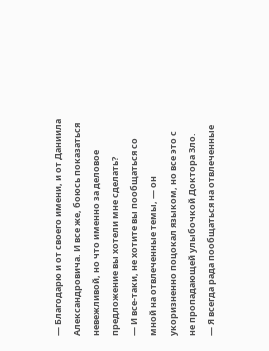— Благодарю и от своего имени, и от Даниила Александровича. И все же, боюсь показаться невежливой, но что именно за деловое предложение вы хотели мне сделать?
— И все-таки, не хотите вы пообщаться со мной на отвлеченные темы, — он укоризненно поцокал языком, но все это с не пропадающей улыбочкой Доктора Зло.
— Я всегда рада пообщаться на отвлеченные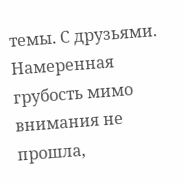темы. С друзьями.
Намеренная грубость мимо внимания не прошла,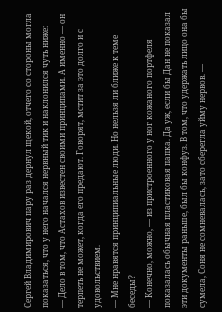Сергей Владимирович пару раз дернул щекой, отчего со стороны могла показаться, что у него начался нервный тик и наклонился чуть ниже:
— Дело в том, что Астахов известен своими принципами. А именно — он терпеть не может, когда его предают. Говорят, мстит за это долго и с удовольствием.
— Мне нравятся принципиальные люди. Но нельзя ли ближе к теме беседы?
— Конечно, можно, — из пристроенного у ног кожаного портфеля показалась обычная пластиковая папка. Да уж, если бы Дан не показал эти документы раньше, был бы конфуз. В том, что удержать лицо она бы сумела, Соня не сомневалась, зато сберегла уйму нервов. —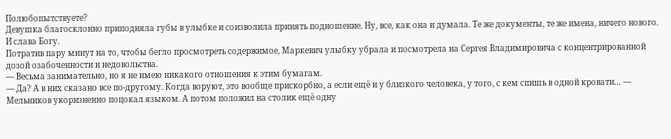Полюбопытствуете?
Девушка благосклонно приподняла губы в улыбке и соизволила принять подношение. Ну, все, как она и думала. Те же документы, те же имена, ничего нового. И слава Богу.
Потратив пару минут на то, чтобы бегло просмотреть содержимое, Маркевич улыбку убрала и посмотрела на Сергея Владимировича с концентрированной дозой озабоченности и недовольства.
— Весьма занимательно, но я не имею никакого отношения к этим бумагам.
— Да? А в них сказано все по-другому. Когда воруют, это вообще прискорбно, а если ещё и у близкого человека, у того, с кем спишь в одной кровати… — Мельников укоризненно поцокал языком. А потом положил на столик ещё одну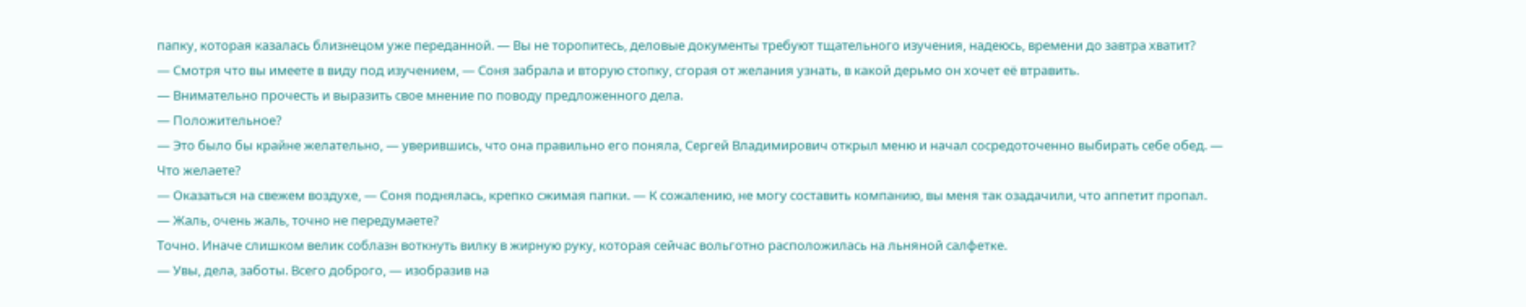папку, которая казалась близнецом уже переданной. — Вы не торопитесь, деловые документы требуют тщательного изучения, надеюсь, времени до завтра хватит?
— Смотря что вы имеете в виду под изучением, — Соня забрала и вторую стопку, сгорая от желания узнать, в какой дерьмо он хочет её втравить.
— Внимательно прочесть и выразить свое мнение по поводу предложенного дела.
— Положительное?
— Это было бы крайне желательно, — уверившись, что она правильно его поняла, Сергей Владимирович открыл меню и начал сосредоточенно выбирать себе обед. — Что желаете?
— Оказаться на свежем воздухе, — Соня поднялась, крепко сжимая папки. — К сожалению, не могу составить компанию, вы меня так озадачили, что аппетит пропал.
— Жаль, очень жаль, точно не передумаете?
Точно. Иначе слишком велик соблазн воткнуть вилку в жирную руку, которая сейчас вольготно расположилась на льняной салфетке.
— Увы, дела, заботы. Всего доброго, — изобразив на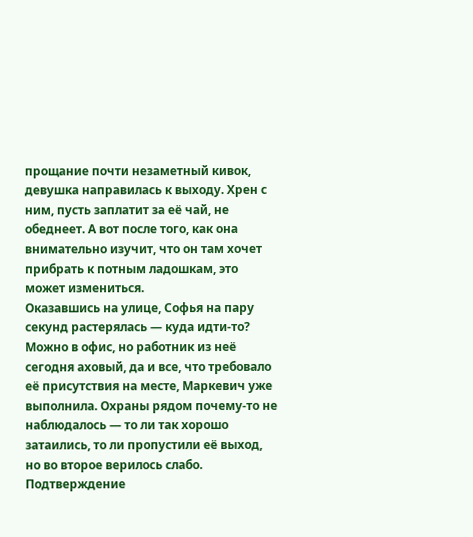прощание почти незаметный кивок, девушка направилась к выходу. Хрен с ним, пусть заплатит за её чай, не обеднеет. А вот после того, как она внимательно изучит, что он там хочет прибрать к потным ладошкам, это может измениться.
Оказавшись на улице, Софья на пару секунд растерялась — куда идти-то? Можно в офис, но работник из неё сегодня аховый, да и все, что требовало её присутствия на месте, Маркевич уже выполнила. Охраны рядом почему-то не наблюдалось — то ли так хорошо затаились, то ли пропустили её выход, но во второе верилось слабо.
Подтверждение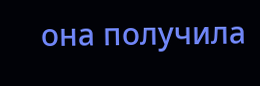она получила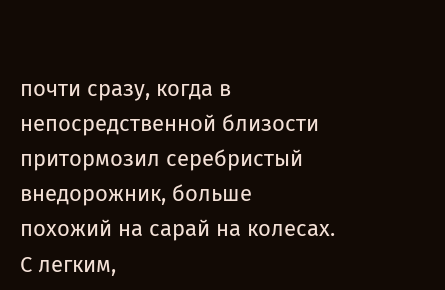почти сразу, когда в непосредственной близости притормозил серебристый внедорожник, больше похожий на сарай на колесах. С легким,